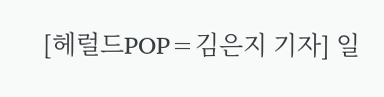[헤럴드POP=김은지 기자] 일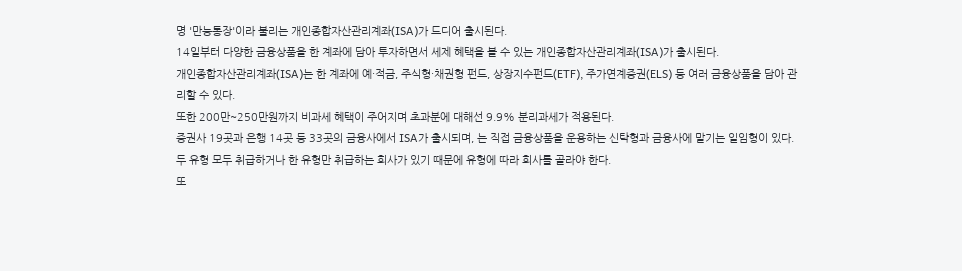명 '만능통장'이라 불리는 개인종합자산관리계좌(ISA)가 드디어 출시된다.
14일부터 다양한 금융상품을 한 계좌에 담아 투자하면서 세제 혜택을 볼 수 있는 개인종합자산관리계좌(ISA)가 출시된다.
개인종합자산관리계좌(ISA)는 한 계좌에 예·적금, 주식형·채권형 펀드, 상장지수펀드(ETF), 주가연계증권(ELS) 등 여러 금융상품을 담아 관리할 수 있다.
또한 200만~250만원까지 비과세 혜택이 주어지며 초과분에 대해선 9.9% 분리과세가 적용된다.
증권사 19곳과 은행 14곳 등 33곳의 금융사에서 ISA가 출시되며, 는 직접 금융상품을 운용하는 신탁형과 금융사에 맡기는 일임형이 있다. 두 유형 모두 취급하거나 한 유형만 취급하는 회사가 있기 때문에 유형에 따라 회사를 골라야 한다.
또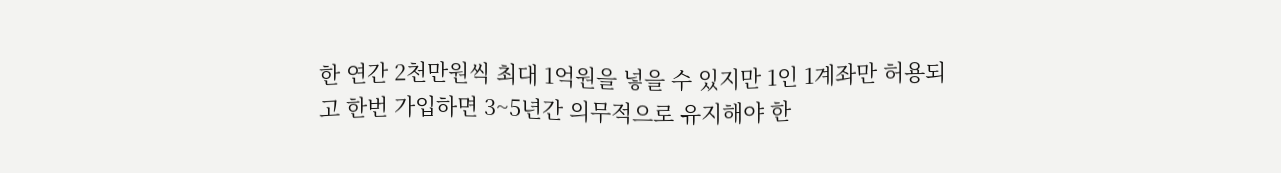한 연간 2천만원씩 최대 1억원을 넣을 수 있지만 1인 1계좌만 허용되고 한번 가입하면 3~5년간 의무적으로 유지해야 한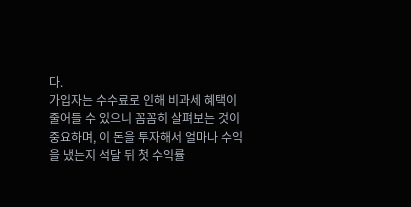다.
가입자는 수수료로 인해 비과세 혜택이 줄어들 수 있으니 꼼꼼히 살펴보는 것이 중요하며, 이 돈을 투자해서 얼마나 수익을 냈는지 석달 뒤 첫 수익률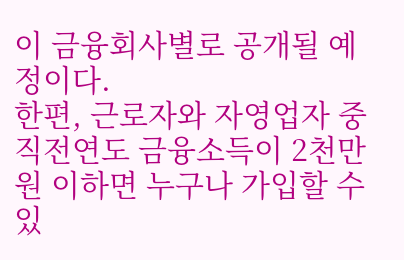이 금융회사별로 공개될 예정이다.
한편, 근로자와 자영업자 중 직전연도 금융소득이 2천만원 이하면 누구나 가입할 수 있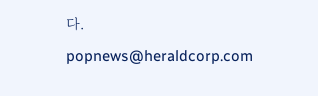다.
popnews@heraldcorp.com